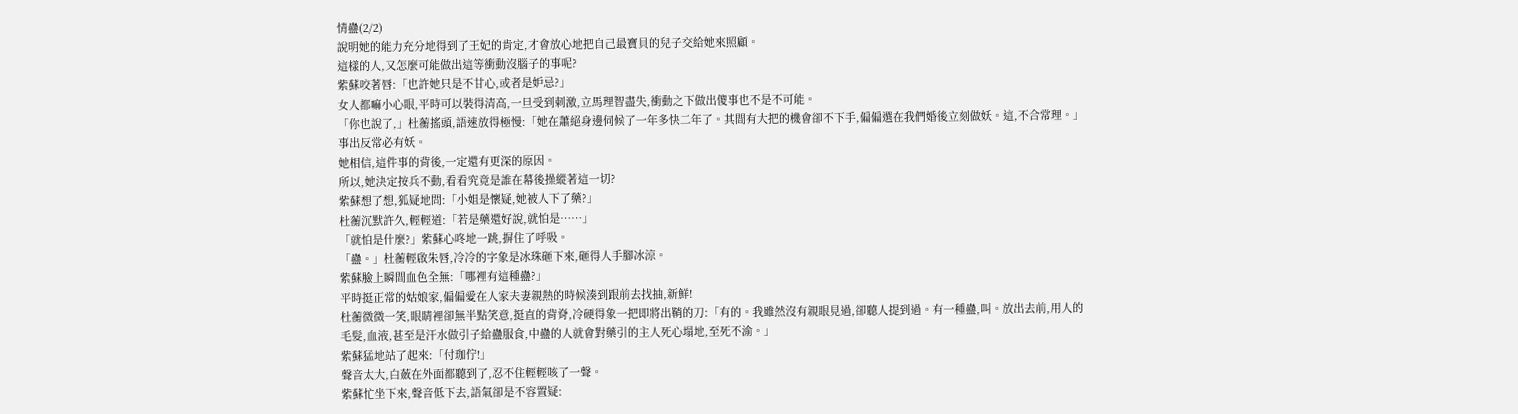情蠱(2/2)
說明她的能力充分地得到了王妃的肯定,才會放心地把自己最寶貝的兒子交給她來照顧。
這樣的人,又怎麼可能做出這等衝動沒腦子的事呢?
紫蘇咬著唇:「也許她只是不甘心,或者是妒忌?」
女人都嘛小心眼,平時可以裝得清高,一旦受到刺激,立馬理智盡失,衝動之下做出傻事也不是不可能。
「你也說了,」杜蘅搖頭,語速放得極慢:「她在蕭絕身邊伺候了一年多快二年了。其間有大把的機會卻不下手,偏偏選在我們婚後立刻做妖。這,不合常理。」
事出反常必有妖。
她相信,這件事的背後,一定還有更深的原因。
所以,她決定按兵不動,看看究竟是誰在幕後操縱著這一切?
紫蘇想了想,狐疑地問:「小姐是懷疑,她被人下了藥?」
杜蘅沉默許久,輕輕道:「若是藥還好說,就怕是……」
「就怕是什麼?」紫蘇心咚地一跳,摒住了呼吸。
「蠱。」杜蘅輕啟朱唇,冷冷的字象是冰珠砸下來,砸得人手腳冰涼。
紫蘇臉上瞬間血色全無:「哪裡有這種蠱?」
平時挺正常的姑娘家,偏偏愛在人家夫妻親熱的時候湊到跟前去找抽,新鮮!
杜蘅微微一笑,眼睛裡卻無半點笑意,挺直的背脊,冷硬得象一把即將出鞘的刀:「有的。我雖然沒有親眼見過,卻聽人提到過。有一種蠱,叫。放出去前,用人的毛髮,血液,甚至是汗水做引子給蠱服食,中蠱的人就會對藥引的主人死心塌地,至死不渝。」
紫蘇猛地站了起來:「付珈佇!」
聲音太大,白蘞在外面都聽到了,忍不住輕輕咳了一聲。
紫蘇忙坐下來,聲音低下去,語氣卻是不容置疑: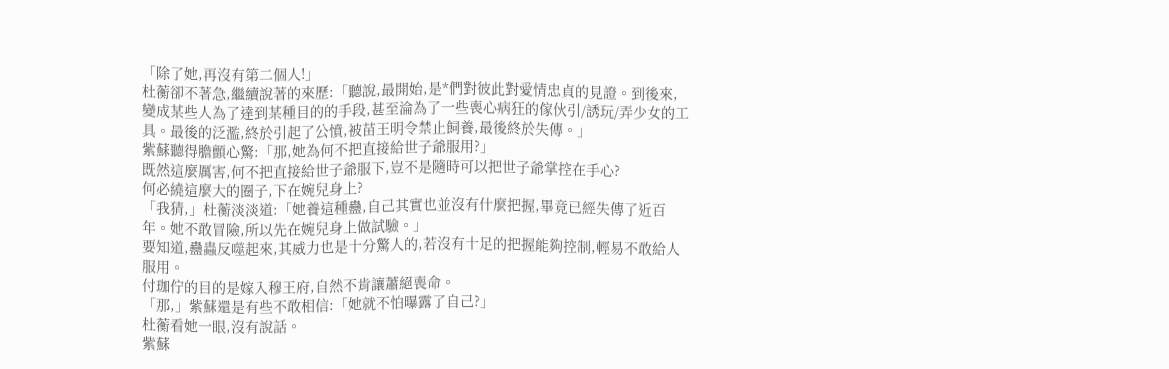「除了她,再沒有第二個人!」
杜蘅卻不著急,繼續說著的來歷:「聽說,最開始,是*們對彼此對愛情忠貞的見證。到後來,變成某些人為了達到某種目的的手段,甚至淪為了一些喪心病狂的傢伙引/誘玩/弄少女的工具。最後的泛濫,終於引起了公憤,被苗王明令禁止飼養,最後終於失傳。」
紫蘇聽得膽顫心驚:「那,她為何不把直接給世子爺服用?」
既然這麼厲害,何不把直接給世子爺服下,豈不是隨時可以把世子爺掌控在手心?
何必繞這麼大的圈子,下在婉兒身上?
「我猜,」杜蘅淡淡道:「她養這種蠱,自己其實也並沒有什麼把握,畢竟已經失傳了近百年。她不敢冒險,所以先在婉兒身上做試驗。」
要知道,蠱蟲反噬起來,其威力也是十分驚人的,若沒有十足的把握能夠控制,輕易不敢給人服用。
付珈佇的目的是嫁入穆王府,自然不肯讓蕭絕喪命。
「那,」紫蘇還是有些不敢相信:「她就不怕曝露了自己?」
杜蘅看她一眼,沒有說話。
紫蘇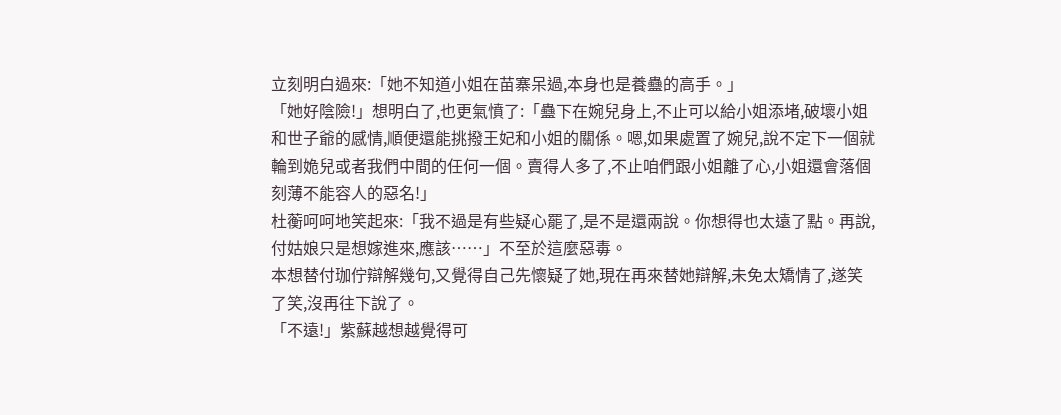立刻明白過來:「她不知道小姐在苗寨呆過,本身也是養蠱的高手。」
「她好陰險!」想明白了,也更氣憤了:「蠱下在婉兒身上,不止可以給小姐添堵,破壞小姐和世子爺的感情,順便還能挑撥王妃和小姐的關係。嗯,如果處置了婉兒,說不定下一個就輪到姽兒或者我們中間的任何一個。賣得人多了,不止咱們跟小姐離了心,小姐還會落個刻薄不能容人的惡名!」
杜蘅呵呵地笑起來:「我不過是有些疑心罷了,是不是還兩說。你想得也太遠了點。再說,付姑娘只是想嫁進來,應該……」不至於這麼惡毒。
本想替付珈佇辯解幾句,又覺得自己先懷疑了她,現在再來替她辯解,未免太矯情了,遂笑了笑,沒再往下說了。
「不遠!」紫蘇越想越覺得可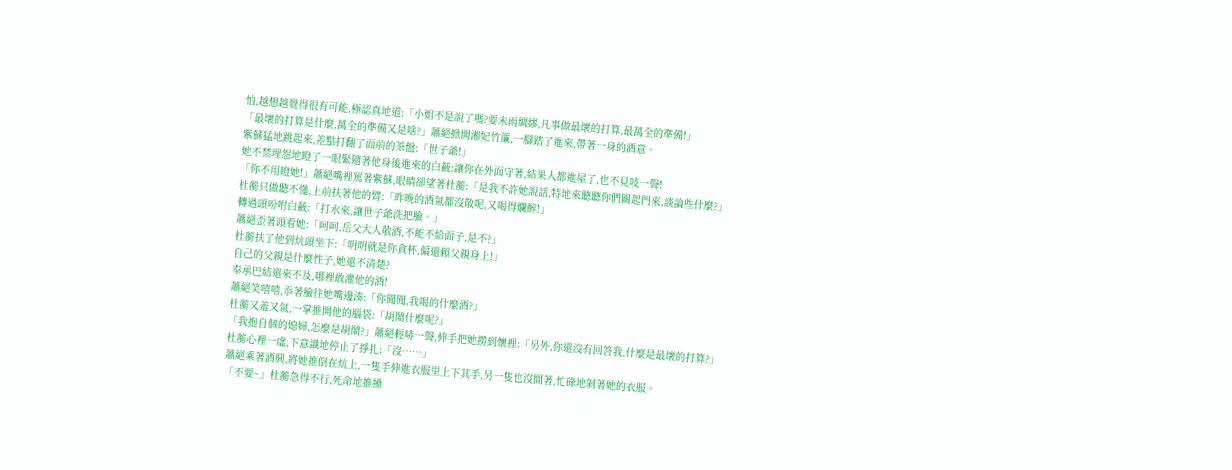怕,越想越覺得很有可能,極認真地道:「小姐不是說了嗎?要未雨綢繆,凡事做最壞的打算,最萬全的準備!」
「最壞的打算是什麼,萬全的準備又是啥?」蕭絕掀開湘妃竹簾,一腳踏了進來,帶著一身的酒意。
紫蘇猛地跳起來,差點打翻了面前的茶盤:「世子爺!」
她不禁埋怨地瞪了一眼緊隨著他身後進來的白蘞:讓你在外面守著,結果人都進屋了,也不見吱一聲!
「你不用瞪她!」蕭絕嘴裡罵著紫蘇,眼睛卻望著杜蘅:「是我不許她說話,特地來聽聽你們關起門來,談論些什麼?」
杜蘅只做聽不懂,上前扶著他的臂:「昨晚的酒氣都沒散呢,又喝得爛醉!」
轉過頭吩咐白蘞:「打水來,讓世子爺洗把臉。」
蕭絕歪著頭看她:「呵呵,岳父大人敬酒,不能不給面子,是不?」
杜蘅扶了他到炕頭坐下:「明明就是你貪杯,偏還賴父親身上!」
自己的父親是什麼性子,她還不清楚?
奉承巴結還來不及,哪裡敢灌他的酒!
蕭絕笑嘻嘻,忝著臉往她嘴邊湊:「你聞聞,我喝的什麼酒?」
杜蘅又羞又氣,一掌推開他的腦袋:「胡鬧什麼呢?」
「我抱自個的媳婦,怎麼是胡鬧?」蕭絕輕哧一聲,伸手把她撈到懷裡:「另外,你還沒有回答我,什麼是最壞的打算?」
杜蘅心裡一虛,下意識地停止了掙扎:「沒……」
蕭絕乘著酒興,將她推倒在炕上,一隻手伸進衣服里上下其手,另一隻也沒閒著,忙碌地剝著她的衣服。
「不要~」杜蘅急得不行,死命地推搡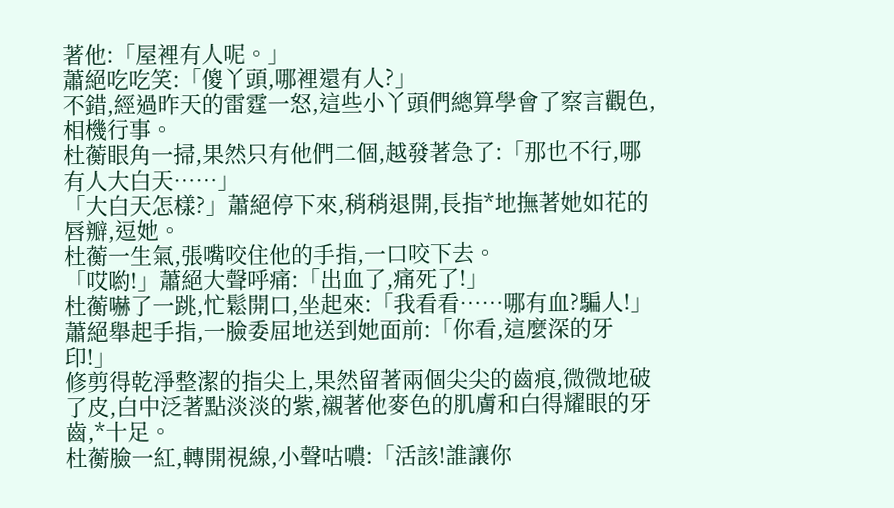著他:「屋裡有人呢。」
蕭絕吃吃笑:「傻丫頭,哪裡還有人?」
不錯,經過昨天的雷霆一怒,這些小丫頭們總算學會了察言觀色,相機行事。
杜蘅眼角一掃,果然只有他們二個,越發著急了:「那也不行,哪有人大白天……」
「大白天怎樣?」蕭絕停下來,稍稍退開,長指*地撫著她如花的唇瓣,逗她。
杜蘅一生氣,張嘴咬住他的手指,一口咬下去。
「哎喲!」蕭絕大聲呼痛:「出血了,痛死了!」
杜蘅嚇了一跳,忙鬆開口,坐起來:「我看看……哪有血?騙人!」
蕭絕舉起手指,一臉委屈地送到她面前:「你看,這麼深的牙印!」
修剪得乾淨整潔的指尖上,果然留著兩個尖尖的齒痕,微微地破了皮,白中泛著點淡淡的紫,襯著他麥色的肌膚和白得耀眼的牙齒,*十足。
杜蘅臉一紅,轉開視線,小聲咕噥:「活該!誰讓你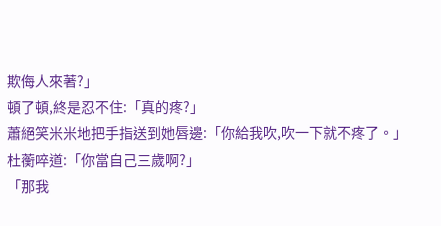欺侮人來著?」
頓了頓,終是忍不住:「真的疼?」
蕭絕笑米米地把手指送到她唇邊:「你給我吹,吹一下就不疼了。」
杜蘅啐道:「你當自己三歲啊?」
「那我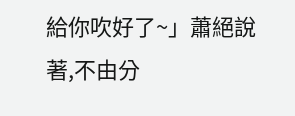給你吹好了~」蕭絕說著,不由分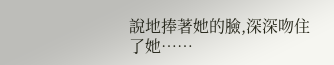說地捧著她的臉,深深吻住了她……